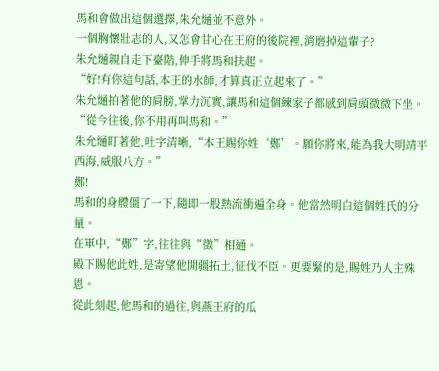馬和會做出這個選擇,朱允熥並不意外。
一個胸懷壯志的人,又怎會甘心在王府的後院裡,消磨掉這輩子?
朱允熥親自走下臺階,伸手將馬和扶起。
“好!有你這句話,本王的水師,才算真正立起來了。”
朱允熥拍著他的肩膀,掌力沉實,讓馬和這個練家子都感到肩頭微微下坐。
“從今往後,你不用再叫馬和。”
朱允熥盯著他,吐字清晰,“本王賜你姓‘鄭’。願你將來,能為我大明靖平西海,威服八方。”
鄭!
馬和的身體僵了一下,隨即一股熱流衝遍全身。他當然明白這個姓氏的分量。
在軍中,“鄭”字,往往與“徵”相通。
殿下賜他此姓,是寄望他開疆拓土,征伐不臣。更要緊的是,賜姓乃人主殊恩。
從此刻起,他馬和的過往,與燕王府的瓜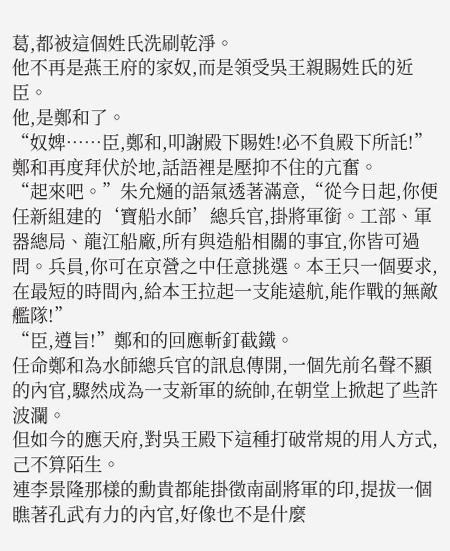葛,都被這個姓氏洗刷乾淨。
他不再是燕王府的家奴,而是領受吳王親賜姓氏的近臣。
他,是鄭和了。
“奴婢……臣,鄭和,叩謝殿下賜姓!必不負殿下所託!”鄭和再度拜伏於地,話語裡是壓抑不住的亢奮。
“起來吧。”朱允熥的語氣透著滿意,“從今日起,你便任新組建的‘寶船水師’總兵官,掛將軍銜。工部、軍器總局、龍江船廠,所有與造船相關的事宜,你皆可過問。兵員,你可在京營之中任意挑選。本王只一個要求,在最短的時間內,給本王拉起一支能遠航,能作戰的無敵艦隊!”
“臣,遵旨!”鄭和的回應斬釘截鐵。
任命鄭和為水師總兵官的訊息傳開,一個先前名聲不顯的內官,驟然成為一支新軍的統帥,在朝堂上掀起了些許波瀾。
但如今的應天府,對吳王殿下這種打破常規的用人方式,己不算陌生。
連李景隆那樣的勳貴都能掛徵南副將軍的印,提拔一個瞧著孔武有力的內官,好像也不是什麼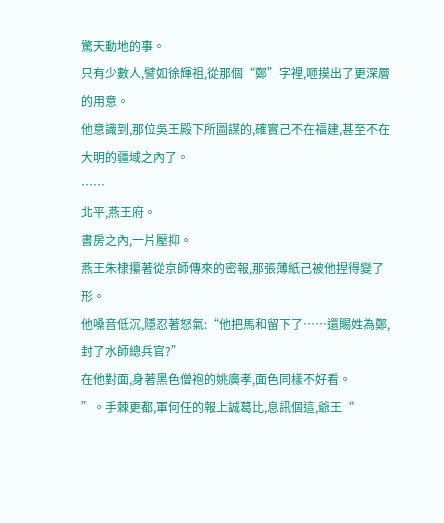驚天動地的事。
只有少數人,譬如徐輝祖,從那個“鄭”字裡,咂摸出了更深層的用意。
他意識到,那位吳王殿下所圖謀的,確實己不在福建,甚至不在大明的疆域之內了。
……
北平,燕王府。
書房之內,一片壓抑。
燕王朱棣攥著從京師傳來的密報,那張薄紙己被他捏得變了形。
他嗓音低沉,隱忍著怒氣:“他把馬和留下了……還賜姓為鄭,封了水師總兵官?”
在他對面,身著黑色僧袍的姚廣孝,面色同樣不好看。
”。手棘更都,軍何任的報上誠葛比,息訊個這,爺王“